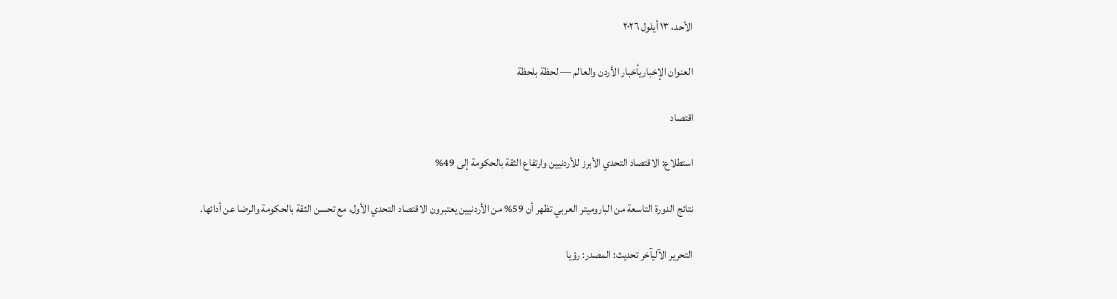الأحد، ١٣ أيلول ٢٠٢٦

العنوان الإخباريأخبار الأردن والعالم — لحظة بلحظة

اقتصاد

استطلاع: الاقتصاد التحدي الأبرز للأردنيين وارتفاع الثقة بالحكومة إلى 49%

نتائج الدورة التاسعة من الباروميتر العربي تظهر أن 59% من الأردنيين يعتبرون الاقتصاد التحدي الأول، مع تحسن الثقة بالحكومة والرضا عن أدائها.

التحرير الآليآخر تحديث: المصدر: رؤيا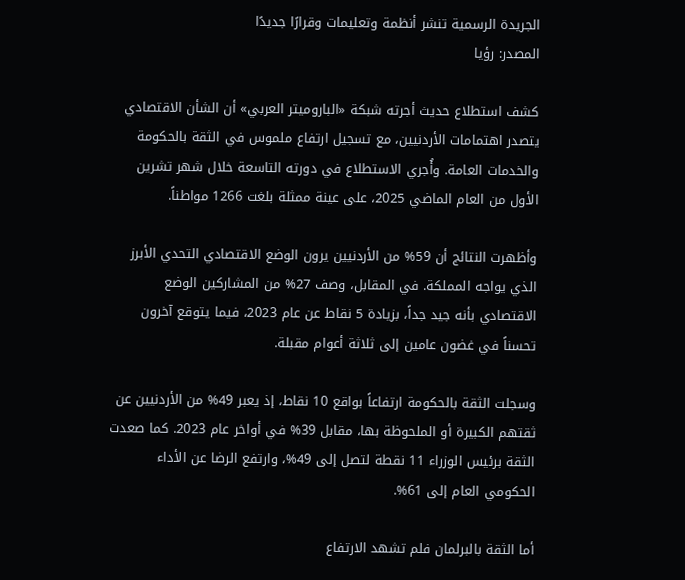الجريدة الرسمية تنشر أنظمة وتعليمات وقرارًا جديدًا
المصدر: رؤيا

كشف استطلاع حديث أجرته شبكة «الباروميتر العربي» أن الشأن الاقتصادي يتصدر اهتمامات الأردنيين، مع تسجيل ارتفاع ملموس في الثقة بالحكومة والخدمات العامة. وأُجري الاستطلاع في دورته التاسعة خلال شهر تشرين الأول من العام الماضي 2025، على عينة ممثلة بلغت 1266 مواطناً.

وأظهرت النتائج أن 59% من الأردنيين يرون الوضع الاقتصادي التحدي الأبرز الذي يواجه المملكة. في المقابل، وصف 27% من المشاركين الوضع الاقتصادي بأنه جيد جداً، بزيادة 5 نقاط عن عام 2023، فيما يتوقع آخرون تحسناً في غضون عامين إلى ثلاثة أعوام مقبلة.

وسجلت الثقة بالحكومة ارتفاعاً بواقع 10 نقاط، إذ يعبر 49% من الأردنيين عن ثقتهم الكبيرة أو الملحوظة بها، مقابل 39% في أواخر عام 2023. كما صعدت الثقة برئيس الوزراء 11 نقطة لتصل إلى 49%، وارتفع الرضا عن الأداء الحكومي العام إلى 61%.

أما الثقة بالبرلمان فلم تشهد الارتفاع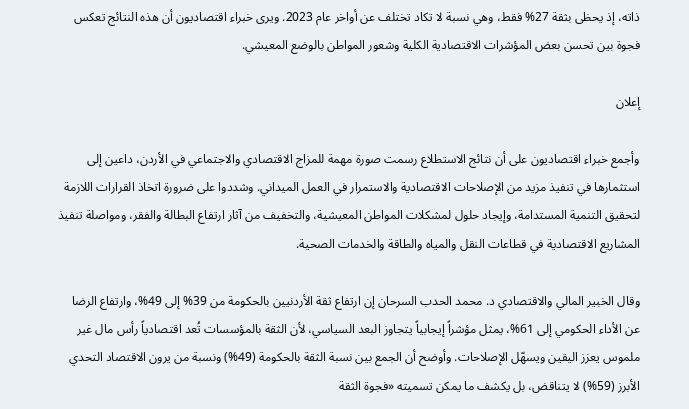ذاته، إذ يحظى بثقة 27% فقط، وهي نسبة لا تكاد تختلف عن أواخر عام 2023. ويرى خبراء اقتصاديون أن هذه النتائج تعكس فجوة بين تحسن بعض المؤشرات الاقتصادية الكلية وشعور المواطن بالوضع المعيشي.

إعلان

وأجمع خبراء اقتصاديون على أن نتائج الاستطلاع رسمت صورة مهمة للمزاج الاقتصادي والاجتماعي في الأردن، داعين إلى استثمارها في تنفيذ مزيد من الإصلاحات الاقتصادية والاستمرار في العمل الميداني. وشددوا على ضرورة اتخاذ القرارات اللازمة لتحقيق التنمية المستدامة، وإيجاد حلول لمشكلات المواطن المعيشية، والتخفيف من آثار ارتفاع البطالة والفقر، ومواصلة تنفيذ المشاريع الاقتصادية في قطاعات النقل والمياه والطاقة والخدمات الصحية.

وقال الخبير المالي والاقتصادي د. محمد الحدب السرحان إن ارتفاع ثقة الأردنيين بالحكومة من 39% إلى 49%، وارتفاع الرضا عن الأداء الحكومي إلى 61%، يمثل مؤشراً إيجابياً يتجاوز البعد السياسي، لأن الثقة بالمؤسسات تُعد اقتصادياً رأس مال غير ملموس يعزز اليقين ويسهّل الإصلاحات. وأوضح أن الجمع بين نسبة الثقة بالحكومة (49%) ونسبة من يرون الاقتصاد التحدي الأبرز (59%) لا يتناقض، بل يكشف ما يمكن تسميته «فجوة الثقة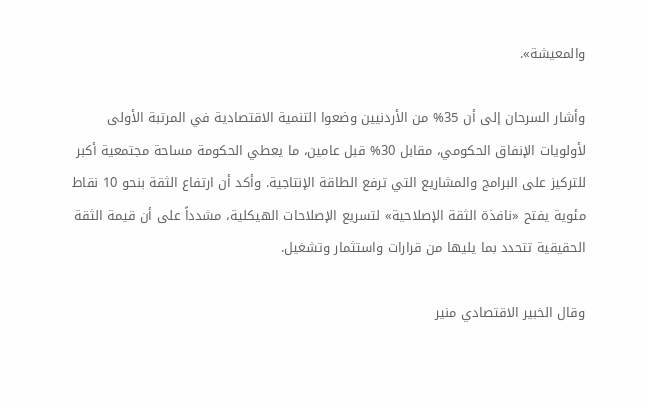والمعيشة».

وأشار السرحان إلى أن 35% من الأردنيين وضعوا التنمية الاقتصادية في المرتبة الأولى لأولويات الإنفاق الحكومي، مقابل 30% قبل عامين، ما يعطي الحكومة مساحة مجتمعية أكبر للتركيز على البرامج والمشاريع التي ترفع الطاقة الإنتاجية. وأكد أن ارتفاع الثقة بنحو 10 نقاط مئوية يفتح «نافذة الثقة الإصلاحية» لتسريع الإصلاحات الهيكلية، مشدداً على أن قيمة الثقة الحقيقية تتحدد بما يليها من قرارات واستثمار وتشغيل.

وقال الخبير الاقتصادي منير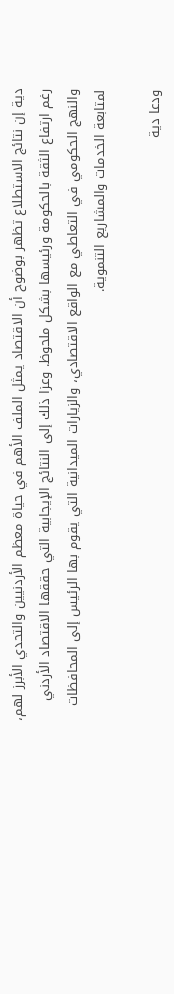دية إن نتائج الاستطلاع تظهر بوضوح أن الاقتصاد يمثل الملف الأهم في حياة معظم الأردنيين والتحدي الأبرز لهم، رغم ارتفاع الثقة بالحكومة ورئيسها بشكل ملحوظ. وعزا ذلك إلى النتائج الإيجابية التي حققها الاقتصاد الأردني والنهج الحكومي في التعاطي مع الواقع الاقتصادي، والزيارات الميدانية التي يقوم بها الرئيس إلى المحافظات لمتابعة الخدمات والمشاريع التنموية.

ودعا دية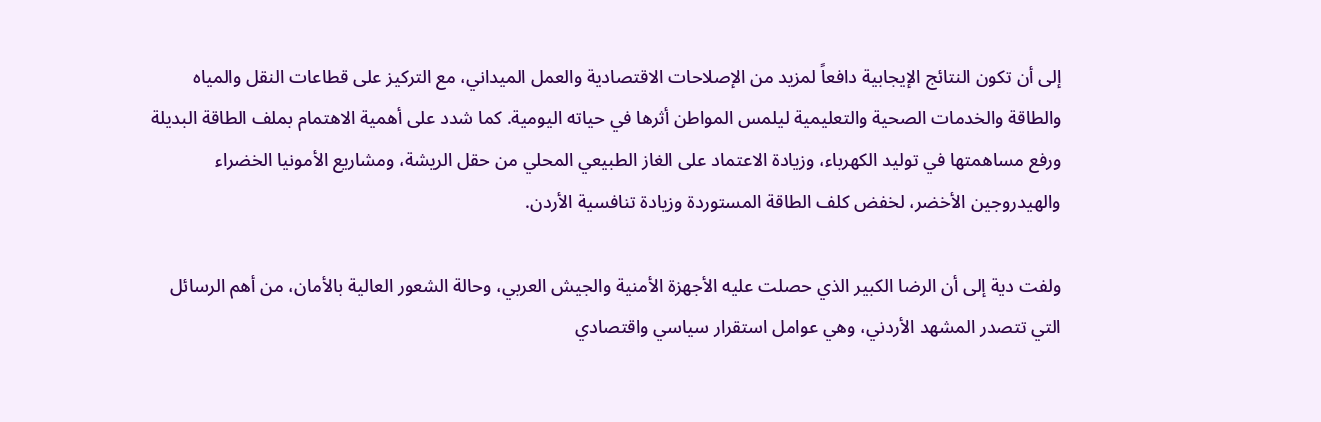إلى أن تكون النتائج الإيجابية دافعاً لمزيد من الإصلاحات الاقتصادية والعمل الميداني، مع التركيز على قطاعات النقل والمياه والطاقة والخدمات الصحية والتعليمية ليلمس المواطن أثرها في حياته اليومية. كما شدد على أهمية الاهتمام بملف الطاقة البديلة ورفع مساهمتها في توليد الكهرباء، وزيادة الاعتماد على الغاز الطبيعي المحلي من حقل الريشة، ومشاريع الأمونيا الخضراء والهيدروجين الأخضر، لخفض كلف الطاقة المستوردة وزيادة تنافسية الأردن.

ولفت دية إلى أن الرضا الكبير الذي حصلت عليه الأجهزة الأمنية والجيش العربي، وحالة الشعور العالية بالأمان، من أهم الرسائل التي تتصدر المشهد الأردني، وهي عوامل استقرار سياسي واقتصادي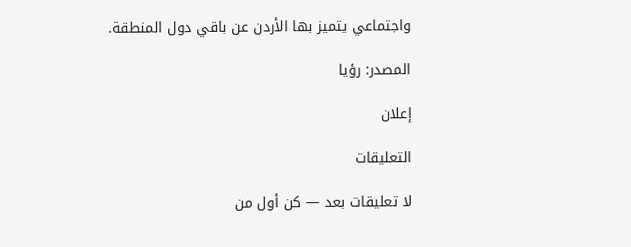واجتماعي يتميز بها الأردن عن باقي دول المنطقة.

المصدر: رؤيا

إعلان

التعليقات

لا تعليقات بعد — كن أول من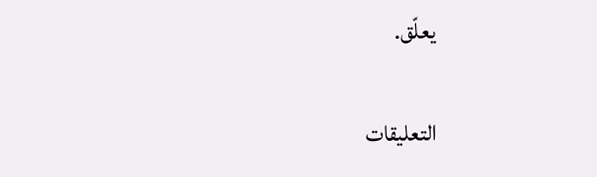يعلّق.

التعليقات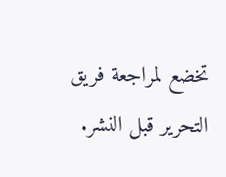تخضع لمراجعة فريق التحرير قبل النشر.